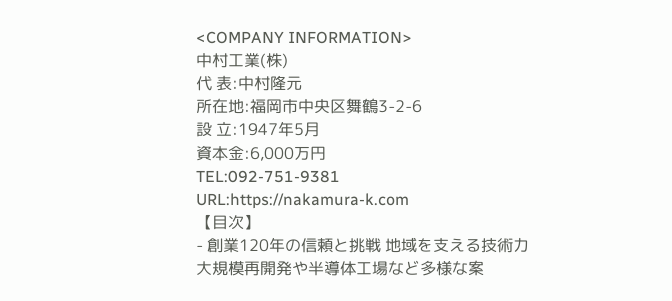<COMPANY INFORMATION>
中村工業(株)
代 表:中村隆元
所在地:福岡市中央区舞鶴3-2-6
設 立:1947年5月
資本金:6,000万円
TEL:092-751-9381
URL:https://nakamura-k.com
【目次】
- 創業120年の信頼と挑戦 地域を支える技術力
大規模再開発や半導体工場など多様な案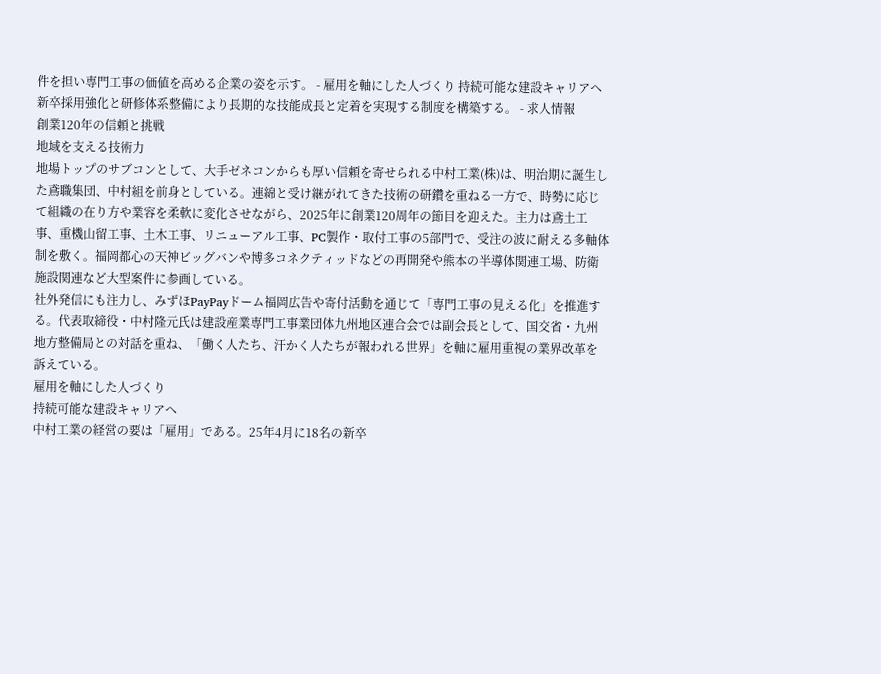件を担い専門工事の価値を高める企業の姿を示す。 - 雇用を軸にした人づくり 持続可能な建設キャリアへ
新卒採用強化と研修体系整備により長期的な技能成長と定着を実現する制度を構築する。 - 求人情報
創業120年の信頼と挑戦
地域を支える技術力
地場トップのサブコンとして、大手ゼネコンからも厚い信頼を寄せられる中村工業(株)は、明治期に誕生した鳶職集団、中村組を前身としている。連綿と受け継がれてきた技術の研鑽を重ねる一方で、時勢に応じて組織の在り方や業容を柔軟に変化させながら、2025年に創業120周年の節目を迎えた。主力は鳶土工事、重機山留工事、土木工事、リニューアル工事、PC製作・取付工事の5部門で、受注の波に耐える多軸体制を敷く。福岡都心の天神ビッグバンや博多コネクティッドなどの再開発や熊本の半導体関連工場、防衛施設関連など大型案件に参画している。
社外発信にも注力し、みずほPayPayドーム福岡広告や寄付活動を通じて「専門工事の見える化」を推進する。代表取締役・中村隆元氏は建設産業専門工事業団体九州地区連合会では副会長として、国交省・九州地方整備局との対話を重ね、「働く人たち、汗かく人たちが報われる世界」を軸に雇用重視の業界改革を訴えている。
雇用を軸にした人づくり
持続可能な建設キャリアへ
中村工業の経営の要は「雇用」である。25年4月に18名の新卒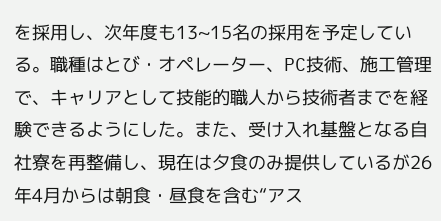を採用し、次年度も13~15名の採用を予定している。職種はとび・オペレーター、PC技術、施工管理で、キャリアとして技能的職人から技術者までを経験できるようにした。また、受け入れ基盤となる自社寮を再整備し、現在は夕食のみ提供しているが26年4月からは朝食・昼食を含む“アス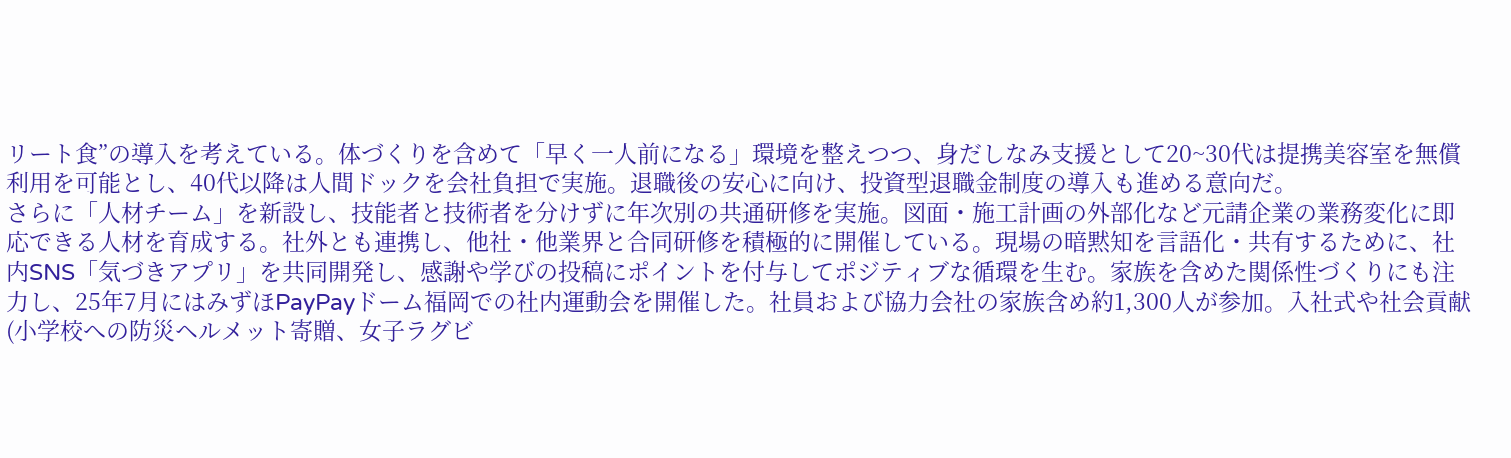リート食”の導入を考えている。体づくりを含めて「早く一人前になる」環境を整えつつ、身だしなみ支援として20~30代は提携美容室を無償利用を可能とし、40代以降は人間ドックを会社負担で実施。退職後の安心に向け、投資型退職金制度の導入も進める意向だ。
さらに「人材チーム」を新設し、技能者と技術者を分けずに年次別の共通研修を実施。図面・施工計画の外部化など元請企業の業務変化に即応できる人材を育成する。社外とも連携し、他社・他業界と合同研修を積極的に開催している。現場の暗黙知を言語化・共有するために、社内SNS「気づきアプリ」を共同開発し、感謝や学びの投稿にポイントを付与してポジティブな循環を生む。家族を含めた関係性づくりにも注力し、25年7月にはみずほPayPayドーム福岡での社内運動会を開催した。社員および協力会社の家族含め約1,300人が参加。入社式や社会貢献(小学校への防災ヘルメット寄贈、女子ラグビ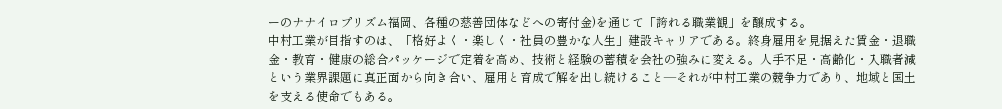ーのナナイロプリズム福岡、各種の慈善団体などへの寄付金)を通じて「誇れる職業観」を醸成する。
中村工業が目指すのは、「格好よく・楽しく・社員の豊かな人生」建設キャリアである。終身雇用を見据えた賃金・退職金・教育・健康の総合パッケージで定着を高め、技術と経験の蓄積を会社の強みに変える。人手不足・高齢化・入職者減という業界課題に真正面から向き合い、雇用と育成で解を出し続けること―それが中村工業の競争力であり、地域と国土を支える使命でもある。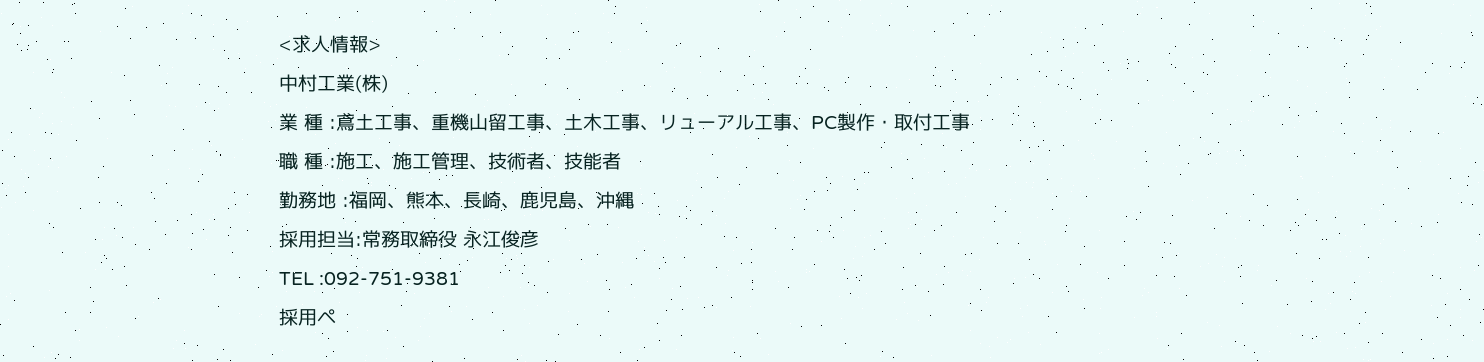<求人情報>
中村工業(株)
業 種 :鳶土工事、重機山留工事、土木工事、リューアル工事、PC製作・取付工事
職 種 :施工、施工管理、技術者、技能者
勤務地 :福岡、熊本、長崎、鹿児島、沖縄
採用担当:常務取締役 永江俊彦
TEL :092-751-9381
採用ペ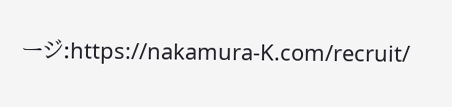ージ:https://nakamura-K.com/recruit/